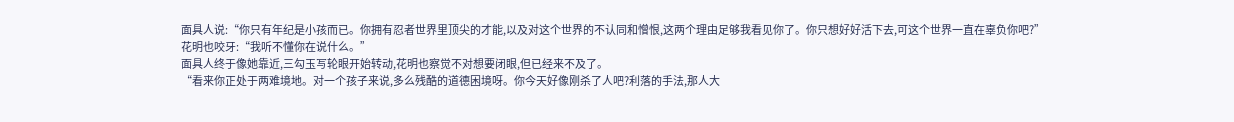面具人说:“你只有年纪是小孩而已。你拥有忍者世界里顶尖的才能,以及对这个世界的不认同和憎恨,这两个理由足够我看见你了。你只想好好活下去,可这个世界一直在辜负你吧?”
花明也咬牙:“我听不懂你在说什么。”
面具人终于像她靠近,三勾玉写轮眼开始转动,花明也察觉不对想要闭眼,但已经来不及了。
“看来你正处于两难境地。对一个孩子来说,多么残酷的道德困境呀。你今天好像刚杀了人吧?利落的手法,那人大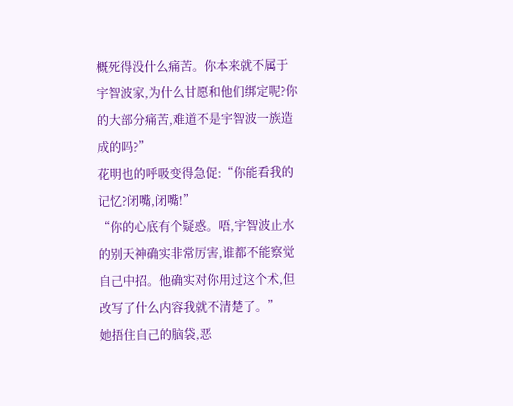概死得没什么痛苦。你本来就不属于宇智波家,为什么甘愿和他们绑定呢?你的大部分痛苦,难道不是宇智波一族造成的吗?”
花明也的呼吸变得急促:“你能看我的记忆?闭嘴,闭嘴!”
“你的心底有个疑惑。唔,宇智波止水的别天神确实非常厉害,谁都不能察觉自己中招。他确实对你用过这个术,但改写了什么内容我就不清楚了。”
她捂住自己的脑袋,恶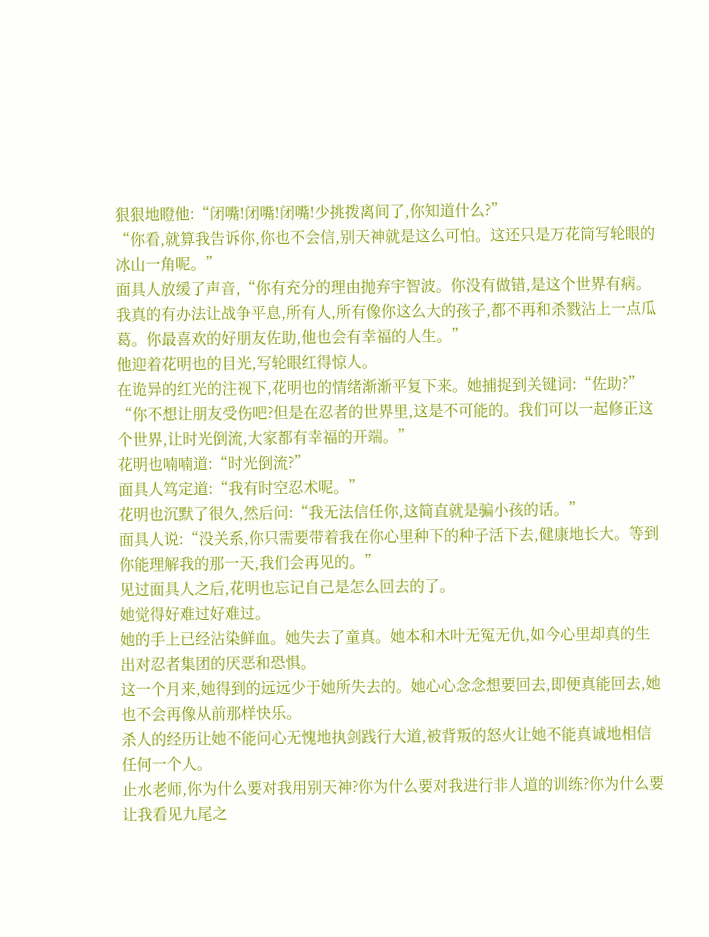狠狠地瞪他:“闭嘴!闭嘴!闭嘴!少挑拨离间了,你知道什么?”
“你看,就算我告诉你,你也不会信,别天神就是这么可怕。这还只是万花筒写轮眼的冰山一角呢。”
面具人放缓了声音,“你有充分的理由抛弃宇智波。你没有做错,是这个世界有病。我真的有办法让战争平息,所有人,所有像你这么大的孩子,都不再和杀戮沾上一点瓜葛。你最喜欢的好朋友佐助,他也会有幸福的人生。”
他迎着花明也的目光,写轮眼红得惊人。
在诡异的红光的注视下,花明也的情绪渐渐平复下来。她捕捉到关键词:“佐助?”
“你不想让朋友受伤吧?但是在忍者的世界里,这是不可能的。我们可以一起修正这个世界,让时光倒流,大家都有幸福的开端。”
花明也喃喃道:“时光倒流?”
面具人笃定道:“我有时空忍术呢。”
花明也沉默了很久,然后问:“我无法信任你,这简直就是骗小孩的话。”
面具人说:“没关系,你只需要带着我在你心里种下的种子活下去,健康地长大。等到你能理解我的那一天,我们会再见的。”
见过面具人之后,花明也忘记自己是怎么回去的了。
她觉得好难过好难过。
她的手上已经沾染鲜血。她失去了童真。她本和木叶无冤无仇,如今心里却真的生出对忍者集团的厌恶和恐惧。
这一个月来,她得到的远远少于她所失去的。她心心念念想要回去,即便真能回去,她也不会再像从前那样快乐。
杀人的经历让她不能问心无愧地执剑践行大道,被背叛的怒火让她不能真诚地相信任何一个人。
止水老师,你为什么要对我用别天神?你为什么要对我进行非人道的训练?你为什么要让我看见九尾之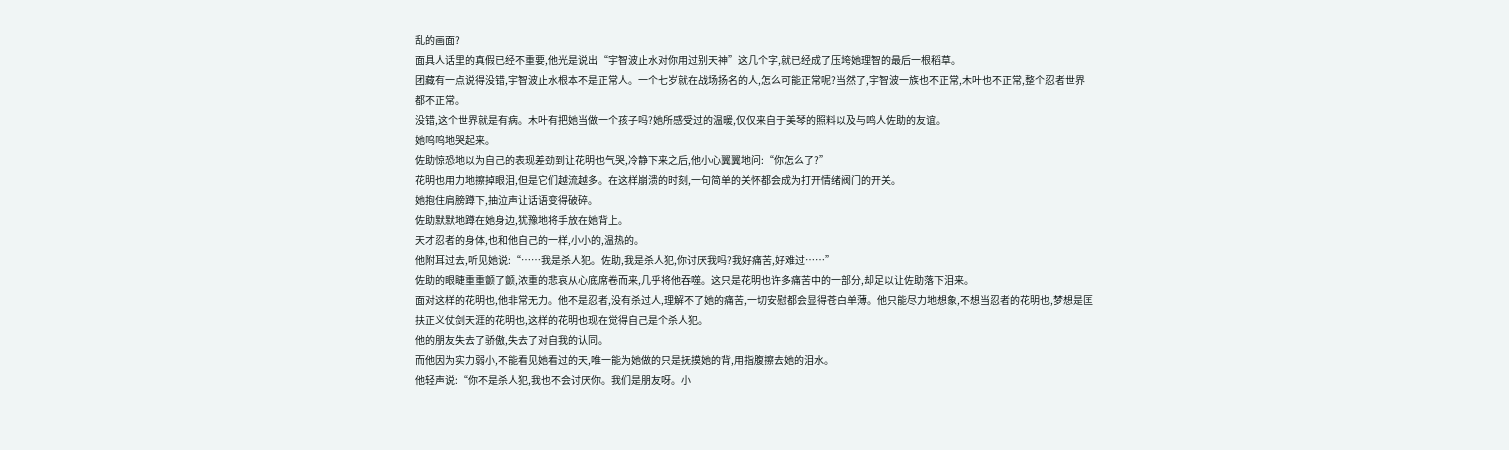乱的画面?
面具人话里的真假已经不重要,他光是说出“宇智波止水对你用过别天神”这几个字,就已经成了压垮她理智的最后一根稻草。
团藏有一点说得没错,宇智波止水根本不是正常人。一个七岁就在战场扬名的人,怎么可能正常呢?当然了,宇智波一族也不正常,木叶也不正常,整个忍者世界都不正常。
没错,这个世界就是有病。木叶有把她当做一个孩子吗?她所感受过的温暖,仅仅来自于美琴的照料以及与鸣人佐助的友谊。
她呜呜地哭起来。
佐助惊恐地以为自己的表现差劲到让花明也气哭,冷静下来之后,他小心翼翼地问:“你怎么了?”
花明也用力地擦掉眼泪,但是它们越流越多。在这样崩溃的时刻,一句简单的关怀都会成为打开情绪阀门的开关。
她抱住肩膀蹲下,抽泣声让话语变得破碎。
佐助默默地蹲在她身边,犹豫地将手放在她背上。
天才忍者的身体,也和他自己的一样,小小的,温热的。
他附耳过去,听见她说:“……我是杀人犯。佐助,我是杀人犯,你讨厌我吗?我好痛苦,好难过……”
佐助的眼睫重重颤了颤,浓重的悲哀从心底席卷而来,几乎将他吞噬。这只是花明也许多痛苦中的一部分,却足以让佐助落下泪来。
面对这样的花明也,他非常无力。他不是忍者,没有杀过人,理解不了她的痛苦,一切安慰都会显得苍白单薄。他只能尽力地想象,不想当忍者的花明也,梦想是匡扶正义仗剑天涯的花明也,这样的花明也现在觉得自己是个杀人犯。
他的朋友失去了骄傲,失去了对自我的认同。
而他因为实力弱小,不能看见她看过的天,唯一能为她做的只是抚摸她的背,用指腹擦去她的泪水。
他轻声说:“你不是杀人犯,我也不会讨厌你。我们是朋友呀。小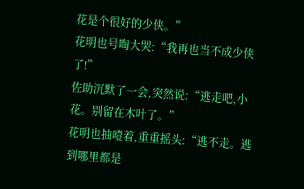花是个很好的少侠。”
花明也号啕大哭:“我再也当不成少侠了!”
佐助沉默了一会,突然说:“逃走吧,小花。别留在木叶了。”
花明也抽噎着,重重摇头:“逃不走。逃到哪里都是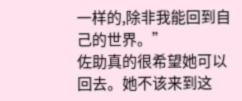一样的,除非我能回到自己的世界。”
佐助真的很希望她可以回去。她不该来到这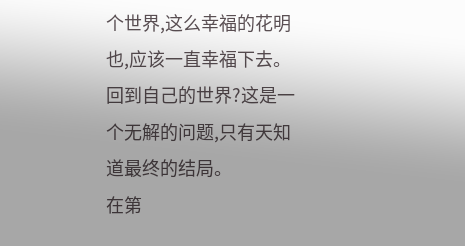个世界,这么幸福的花明也,应该一直幸福下去。
回到自己的世界?这是一个无解的问题,只有天知道最终的结局。
在第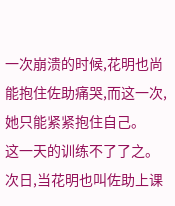一次崩溃的时候,花明也尚能抱住佐助痛哭,而这一次,她只能紧紧抱住自己。
这一天的训练不了了之。次日,当花明也叫佐助上课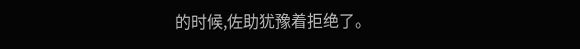的时候,佐助犹豫着拒绝了。